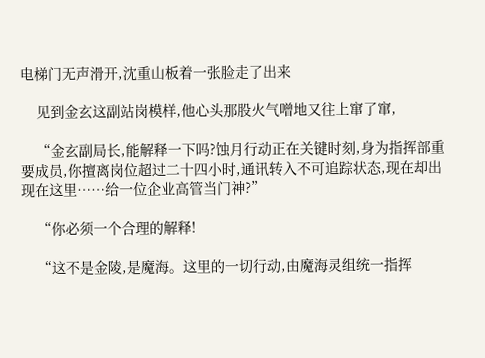电梯门无声滑开,沈重山板着一张脸走了出来

    见到金玄这副站岗模样,他心头那股火气噌地又往上窜了窜,

    “金玄副局长,能解释一下吗?蚀月行动正在关键时刻,身为指挥部重要成员,你擅离岗位超过二十四小时,通讯转入不可追踪状态,现在却出现在这里……给一位企业高管当门神?”

    “你必须一个合理的解释!

    “这不是金陵,是魔海。这里的一切行动,由魔海灵组统一指挥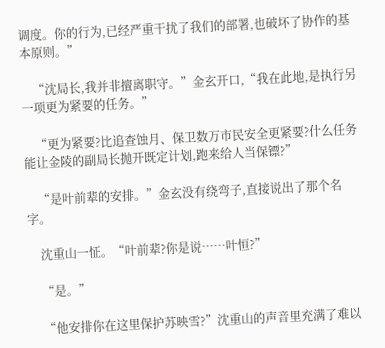调度。你的行为,已经严重干扰了我们的部署,也破坏了协作的基本原则。”

    “沈局长,我并非擅离职守。”金玄开口,“我在此地,是执行另一项更为紧要的任务。”

    “更为紧要?比追查蚀月、保卫数万市民安全更紧要?什么任务能让金陵的副局长抛开既定计划,跑来给人当保镖?”

    “是叶前辈的安排。”金玄没有绕弯子,直接说出了那个名字。

    沈重山一怔。“叶前辈?你是说……叶恒?”

    “是。”

    “他安排你在这里保护苏映雪?”沈重山的声音里充满了难以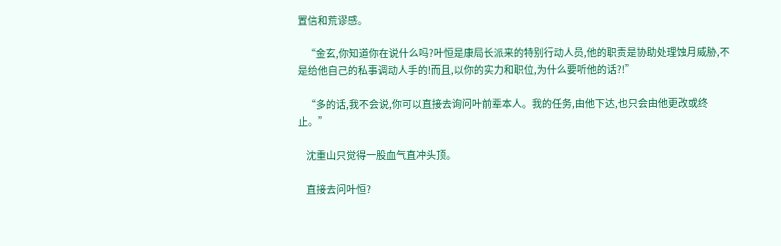置信和荒谬感。

    “金玄,你知道你在说什么吗?叶恒是康局长派来的特别行动人员,他的职责是协助处理蚀月威胁,不是给他自己的私事调动人手的!而且,以你的实力和职位,为什么要听他的话?!”

    “多的话,我不会说,你可以直接去询问叶前辈本人。我的任务,由他下达,也只会由他更改或终止。”

    沈重山只觉得一股血气直冲头顶。

    直接去问叶恒?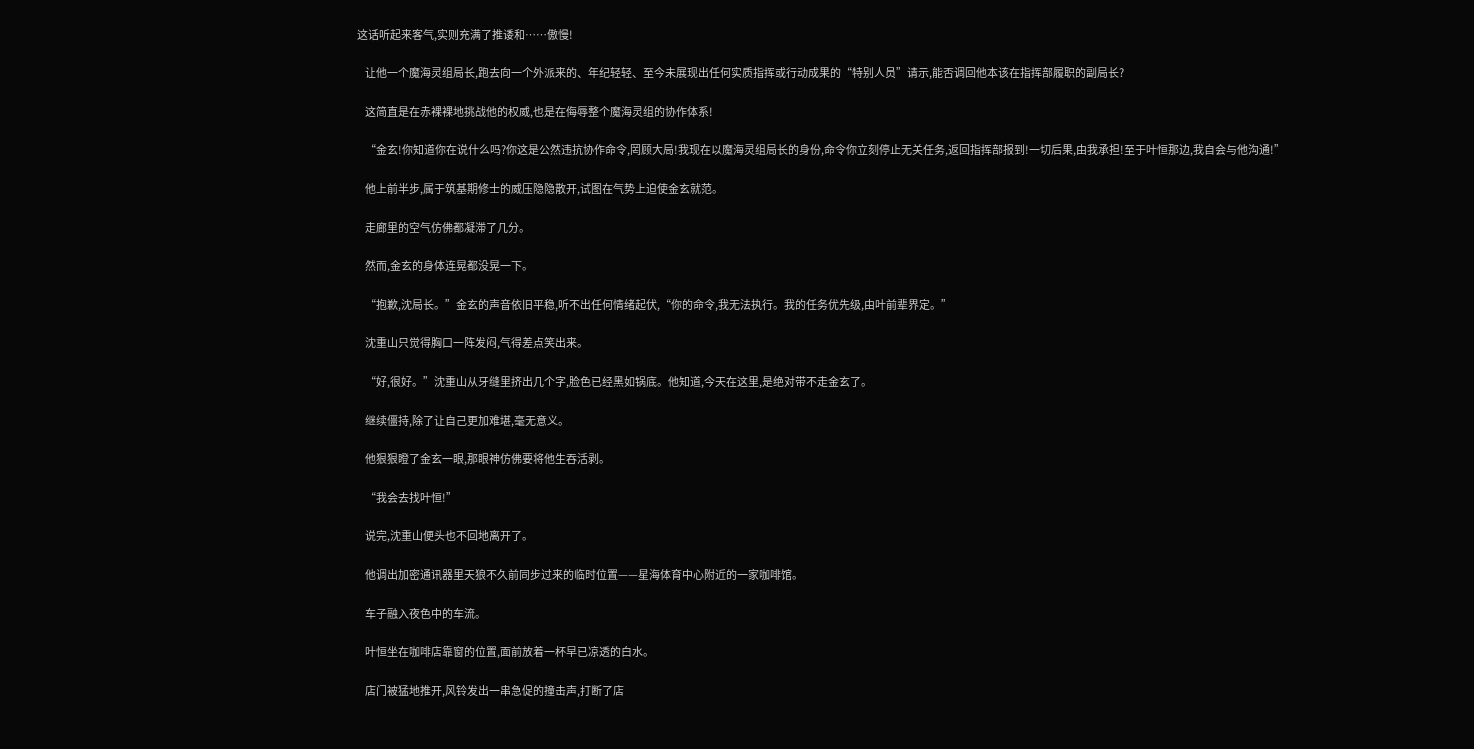这话听起来客气,实则充满了推诿和……傲慢!

    让他一个魔海灵组局长,跑去向一个外派来的、年纪轻轻、至今未展现出任何实质指挥或行动成果的“特别人员”请示,能否调回他本该在指挥部履职的副局长?

    这简直是在赤裸裸地挑战他的权威,也是在侮辱整个魔海灵组的协作体系!

    “金玄!你知道你在说什么吗?你这是公然违抗协作命令,罔顾大局!我现在以魔海灵组局长的身份,命令你立刻停止无关任务,返回指挥部报到!一切后果,由我承担!至于叶恒那边,我自会与他沟通!”

    他上前半步,属于筑基期修士的威压隐隐散开,试图在气势上迫使金玄就范。

    走廊里的空气仿佛都凝滞了几分。

    然而,金玄的身体连晃都没晃一下。

    “抱歉,沈局长。”金玄的声音依旧平稳,听不出任何情绪起伏,“你的命令,我无法执行。我的任务优先级,由叶前辈界定。”

    沈重山只觉得胸口一阵发闷,气得差点笑出来。

    “好,很好。”沈重山从牙缝里挤出几个字,脸色已经黑如锅底。他知道,今天在这里,是绝对带不走金玄了。

    继续僵持,除了让自己更加难堪,毫无意义。

    他狠狠瞪了金玄一眼,那眼神仿佛要将他生吞活剥。

    “我会去找叶恒!”

    说完,沈重山便头也不回地离开了。

    他调出加密通讯器里天狼不久前同步过来的临时位置——星海体育中心附近的一家咖啡馆。

    车子融入夜色中的车流。

    叶恒坐在咖啡店靠窗的位置,面前放着一杯早已凉透的白水。

    店门被猛地推开,风铃发出一串急促的撞击声,打断了店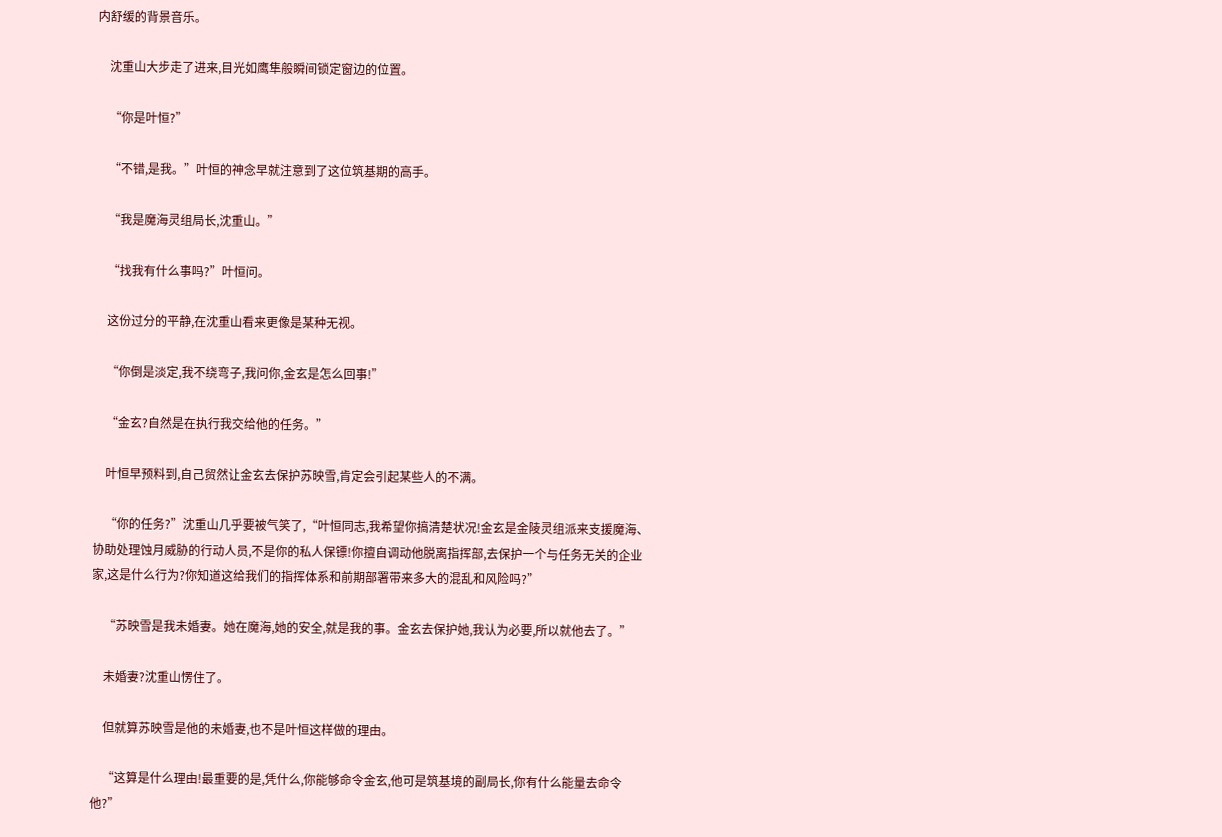内舒缓的背景音乐。

    沈重山大步走了进来,目光如鹰隼般瞬间锁定窗边的位置。

    “你是叶恒?”

    “不错,是我。”叶恒的神念早就注意到了这位筑基期的高手。

    “我是魔海灵组局长,沈重山。”

    “找我有什么事吗?”叶恒问。

    这份过分的平静,在沈重山看来更像是某种无视。

    “你倒是淡定,我不绕弯子,我问你,金玄是怎么回事!”

    “金玄?自然是在执行我交给他的任务。”

    叶恒早预料到,自己贸然让金玄去保护苏映雪,肯定会引起某些人的不满。

    “你的任务?”沈重山几乎要被气笑了,“叶恒同志,我希望你搞清楚状况!金玄是金陵灵组派来支援魔海、协助处理蚀月威胁的行动人员,不是你的私人保镖!你擅自调动他脱离指挥部,去保护一个与任务无关的企业家,这是什么行为?你知道这给我们的指挥体系和前期部署带来多大的混乱和风险吗?”

    “苏映雪是我未婚妻。她在魔海,她的安全,就是我的事。金玄去保护她,我认为必要,所以就他去了。”

    未婚妻?沈重山愣住了。

    但就算苏映雪是他的未婚妻,也不是叶恒这样做的理由。

    “这算是什么理由!最重要的是,凭什么,你能够命令金玄,他可是筑基境的副局长,你有什么能量去命令他?”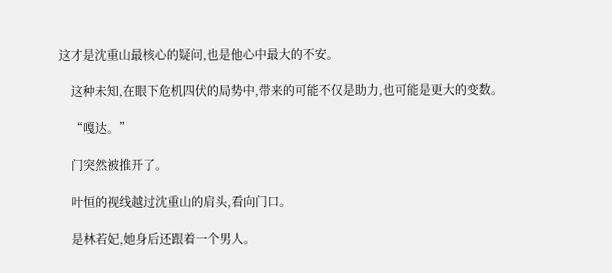这才是沈重山最核心的疑问,也是他心中最大的不安。

    这种未知,在眼下危机四伏的局势中,带来的可能不仅是助力,也可能是更大的变数。

    “嘎达。”

    门突然被推开了。

    叶恒的视线越过沈重山的肩头,看向门口。

    是林若妃,她身后还跟着一个男人。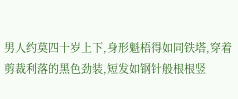男人约莫四十岁上下,身形魁梧得如同铁塔,穿着剪裁利落的黑色劲装,短发如钢针般根根竖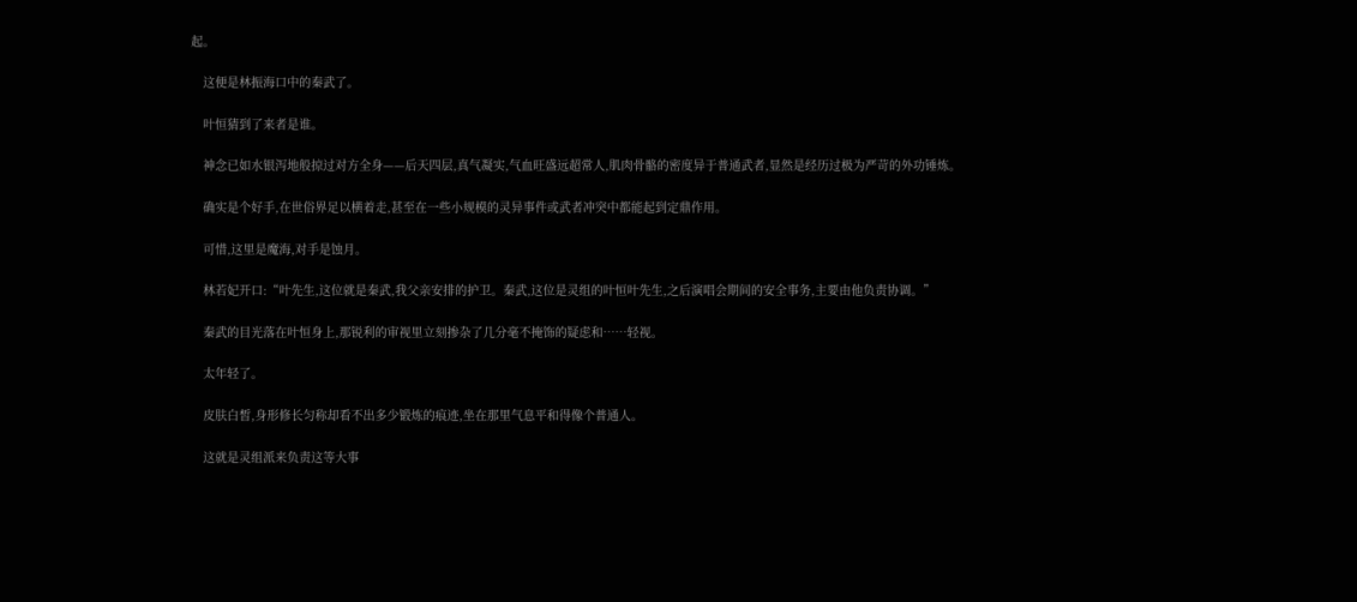起。

    这便是林振海口中的秦武了。

    叶恒猜到了来者是谁。

    神念已如水银泻地般掠过对方全身——后天四层,真气凝实,气血旺盛远超常人,肌肉骨骼的密度异于普通武者,显然是经历过极为严苛的外功锤炼。

    确实是个好手,在世俗界足以横着走,甚至在一些小规模的灵异事件或武者冲突中都能起到定鼎作用。

    可惜,这里是魔海,对手是蚀月。

    林若妃开口:“叶先生,这位就是秦武,我父亲安排的护卫。秦武,这位是灵组的叶恒叶先生,之后演唱会期间的安全事务,主要由他负责协调。”

    秦武的目光落在叶恒身上,那锐利的审视里立刻掺杂了几分毫不掩饰的疑虑和……轻视。

    太年轻了。

    皮肤白皙,身形修长匀称却看不出多少锻炼的痕迹,坐在那里气息平和得像个普通人。

    这就是灵组派来负责这等大事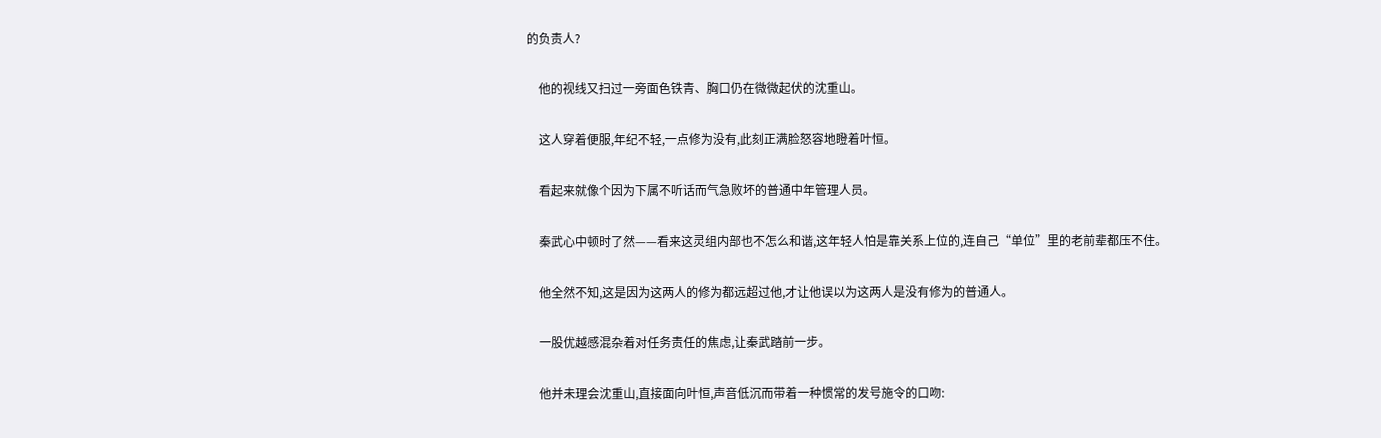的负责人?

    他的视线又扫过一旁面色铁青、胸口仍在微微起伏的沈重山。

    这人穿着便服,年纪不轻,一点修为没有,此刻正满脸怒容地瞪着叶恒。

    看起来就像个因为下属不听话而气急败坏的普通中年管理人员。

    秦武心中顿时了然——看来这灵组内部也不怎么和谐,这年轻人怕是靠关系上位的,连自己“单位”里的老前辈都压不住。

    他全然不知,这是因为这两人的修为都远超过他,才让他误以为这两人是没有修为的普通人。

    一股优越感混杂着对任务责任的焦虑,让秦武踏前一步。

    他并未理会沈重山,直接面向叶恒,声音低沉而带着一种惯常的发号施令的口吻: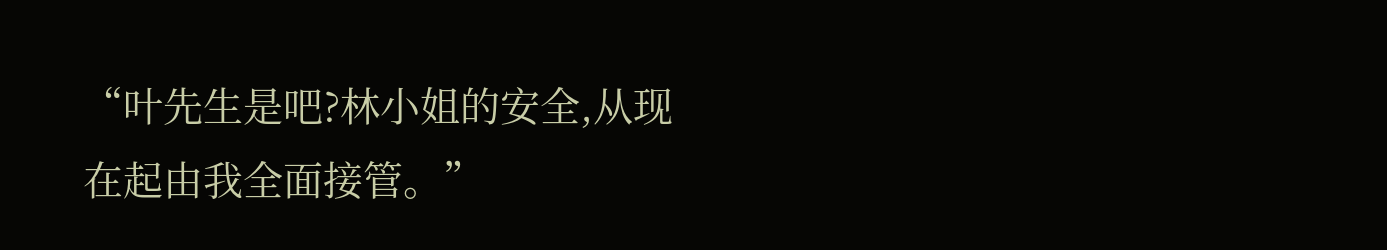“叶先生是吧?林小姐的安全,从现在起由我全面接管。”